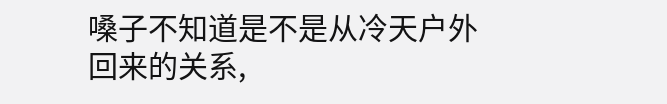嗓子不知道是不是从冷天户外回来的关系,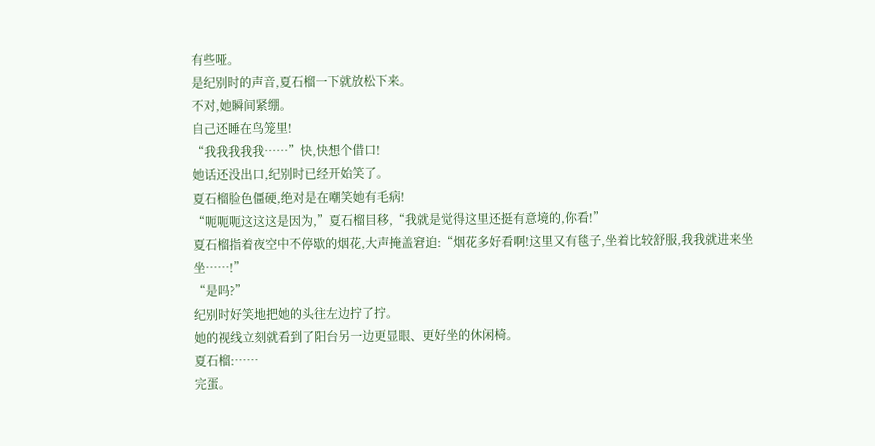有些哑。
是纪别时的声音,夏石榴一下就放松下来。
不对,她瞬间紧绷。
自己还睡在鸟笼里!
“我我我我我……”快,快想个借口!
她话还没出口,纪别时已经开始笑了。
夏石榴脸色僵硬,绝对是在嘲笑她有毛病!
“呃呃呃这这这是因为,”夏石榴目移,“我就是觉得这里还挺有意境的,你看!”
夏石榴指着夜空中不停歇的烟花,大声掩盖窘迫:“烟花多好看啊!这里又有毯子,坐着比较舒服,我我就进来坐坐……!”
“是吗?”
纪别时好笑地把她的头往左边拧了拧。
她的视线立刻就看到了阳台另一边更显眼、更好坐的休闲椅。
夏石榴:……
完蛋。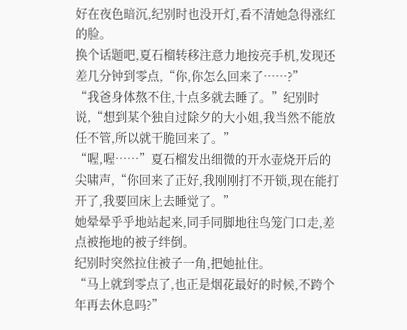好在夜色暗沉,纪别时也没开灯,看不清她急得涨红的脸。
换个话题吧,夏石榴转移注意力地按亮手机,发现还差几分钟到零点,“你,你怎么回来了……?”
“我爸身体熬不住,十点多就去睡了。”纪别时说,“想到某个独自过除夕的大小姐,我当然不能放任不管,所以就干脆回来了。”
“喔,喔……”夏石榴发出细微的开水壶烧开后的尖啸声,“你回来了正好,我刚刚打不开锁,现在能打开了,我要回床上去睡觉了。”
她晕晕乎乎地站起来,同手同脚地往鸟笼门口走,差点被拖地的被子绊倒。
纪别时突然拉住被子一角,把她扯住。
“马上就到零点了,也正是烟花最好的时候,不跨个年再去休息吗?”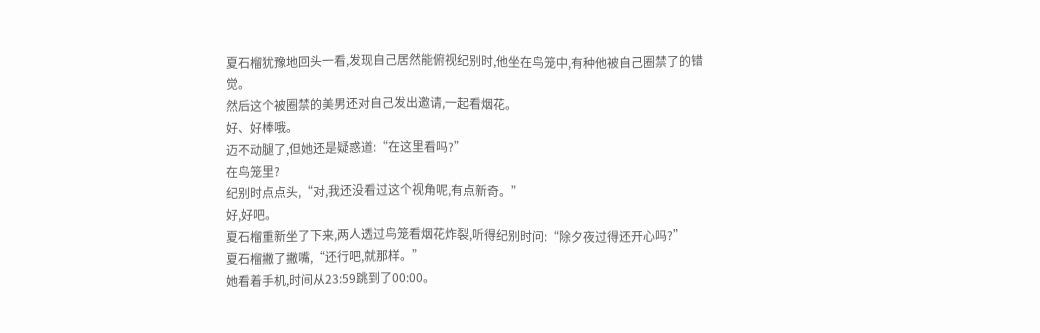夏石榴犹豫地回头一看,发现自己居然能俯视纪别时,他坐在鸟笼中,有种他被自己圈禁了的错觉。
然后这个被圈禁的美男还对自己发出邀请,一起看烟花。
好、好棒哦。
迈不动腿了,但她还是疑惑道:“在这里看吗?”
在鸟笼里?
纪别时点点头,“对,我还没看过这个视角呢,有点新奇。”
好,好吧。
夏石榴重新坐了下来,两人透过鸟笼看烟花炸裂,听得纪别时问:“除夕夜过得还开心吗?”
夏石榴撇了撇嘴,“还行吧,就那样。”
她看着手机,时间从23:59跳到了00:00。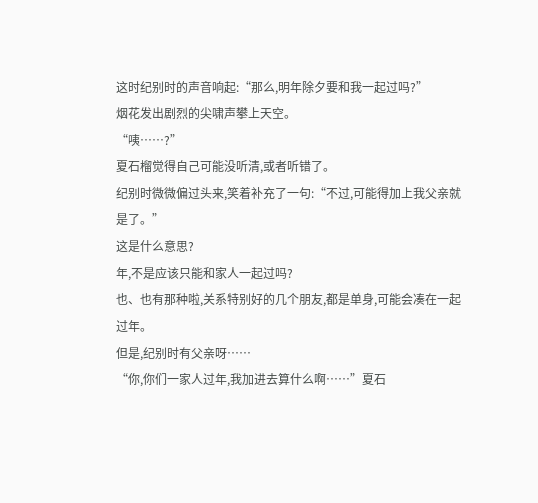这时纪别时的声音响起:“那么,明年除夕要和我一起过吗?”
烟花发出剧烈的尖啸声攀上天空。
“咦……?”
夏石榴觉得自己可能没听清,或者听错了。
纪别时微微偏过头来,笑着补充了一句:“不过,可能得加上我父亲就是了。”
这是什么意思?
年,不是应该只能和家人一起过吗?
也、也有那种啦,关系特别好的几个朋友,都是单身,可能会凑在一起过年。
但是,纪别时有父亲呀……
“你,你们一家人过年,我加进去算什么啊……”夏石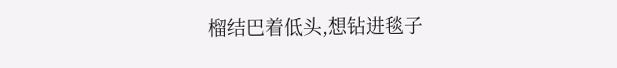榴结巴着低头,想钻进毯子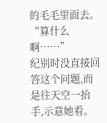的毛毛里面去。
“算什么啊……”
纪别时没直接回答这个问题,而是往天空一抬手,示意她看。